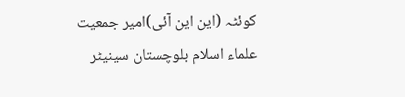کوئٹہ (این این آئی)امیر جمعیت علماء اسلام بلوچستان سینیٹر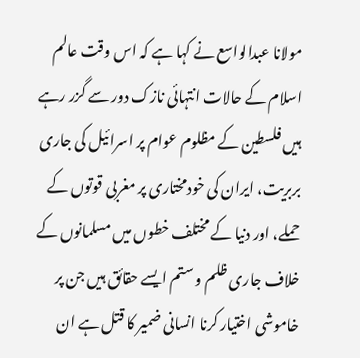مولانا عبدالواسع نے کہا ہے کہ اس وقت عالم اسلام کے حالات انتہائی نازک دور سے گزر رہے ہیں فلسطین کے مظلوم عوام پر اسرائیل کی جاری بربریت، ایران کی خودمختاری پر مغربی قوتوں کے حملے، اور دنیا کے مختلف خطوں میں مسلمانوں کے خلاف جاری ظلم و ستم ایسے حقائق ہیں جن پر خاموشی اختیار کرنا انسانی ضمیر کا قتل ہے ان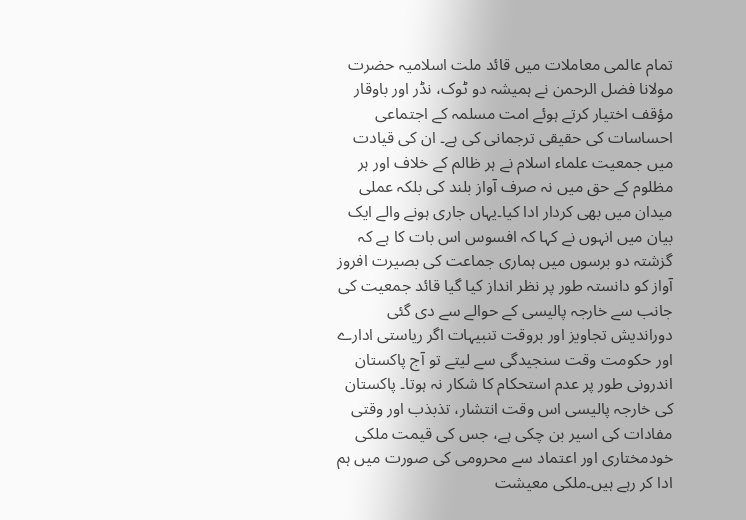تمام عالمی معاملات میں قائد ملت اسلامیہ حضرت مولانا فضل الرحمن نے ہمیشہ دو ٹوک، نڈر اور باوقار مؤقف اختیار کرتے ہوئے امت مسلمہ کے اجتماعی احساسات کی حقیقی ترجمانی کی ہے۔ ان کی قیادت میں جمعیت علماء اسلام نے ہر ظالم کے خلاف اور ہر مظلوم کے حق میں نہ صرف آواز بلند کی بلکہ عملی میدان میں بھی کردار ادا کیا۔یہاں جاری ہونے والے ایک بیان میں انہوں نے کہا کہ افسوس اس بات کا ہے کہ گزشتہ دو برسوں میں ہماری جماعت کی بصیرت افروز آواز کو دانستہ طور پر نظر انداز کیا گیا قائد جمعیت کی جانب سے خارجہ پالیسی کے حوالے سے دی گئی دوراندیش تجاویز اور بروقت تنبیہات اگر ریاستی ادارے اور حکومت وقت سنجیدگی سے لیتے تو آج پاکستان اندرونی طور پر عدم استحکام کا شکار نہ ہوتا۔ پاکستان کی خارجہ پالیسی اس وقت انتشار، تذبذب اور وقتی مفادات کی اسیر بن چکی ہے، جس کی قیمت ملکی خودمختاری اور اعتماد سے محرومی کی صورت میں ہم ادا کر رہے ہیں۔ملکی معیشت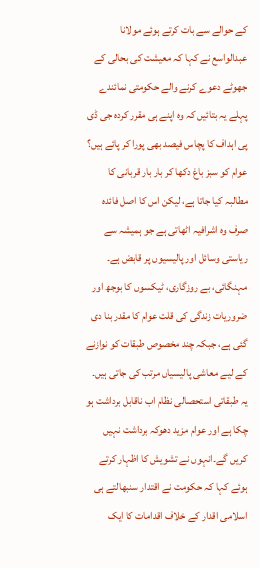کے حوالے سے بات کرتے ہوئے مولانا عبدالواسع نے کہا کہ معیشت کی بحالی کے جھوٹے دعوے کرنے والے حکومتی نمائندے پہلے یہ بتائیں کہ وہ اپنے ہی مقرر کردہ جی ڈی پی اہداف کا پچاس فیصد بھی پورا کر پائے ہیں؟ عوام کو سبز باغ دکھا کر بار بار قربانی کا مطالبہ کیا جاتا ہے، لیکن اس کا اصل فائدہ صرف وہ اشرافیہ اٹھاتی ہے جو ہمیشہ سے ریاستی وسائل اور پالیسیوں پر قابض ہے۔ مہنگائی، بے روزگاری، ٹیکسوں کا بوجھ اور ضروریات زندگی کی قلت عوام کا مقدر بنا دی گئی ہے، جبکہ چند مخصوص طبقات کو نوازنے کے لیے معاشی پالیسیاں مرتب کی جاتی ہیں۔ یہ طبقاتی استحصالی نظام اب ناقابل برداشت ہو چکا ہے اور عوام مزید دھوکہ برداشت نہیں کریں گے۔انہوں نے تشویش کا اظہار کرتے ہوئے کہا کہ حکومت نے اقتدار سنبھالتے ہی اسلامی اقدار کے خلاف اقدامات کا ایک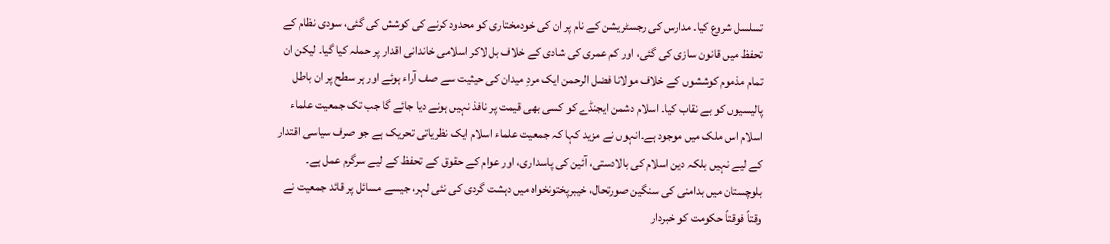تسلسل شروع کیا۔ مدارس کی رجسٹریشن کے نام پر ان کی خودمختاری کو محدود کرنے کی کوشش کی گئی، سودی نظام کے تحفظ میں قانون سازی کی گئی، اور کم عمری کی شادی کے خلاف بل لاکر اسلامی خاندانی اقدار پر حملہ کیا گیا۔ لیکن ان تمام مذموم کوششوں کے خلاف مولانا فضل الرحمن ایک مردِ میدان کی حیثیت سے صف آراء ہوئے اور ہر سطح پر ان باطل پالیسیوں کو بے نقاب کیا۔ اسلام دشمن ایجنڈے کو کسی بھی قیمت پر نافذ نہیں ہونے دیا جائے گا جب تک جمعیت علماء اسلام اس ملک میں موجود ہے۔انہوں نے مزید کہا کہ جمعیت علماء اسلام ایک نظریاتی تحریک ہے جو صرف سیاسی اقتدار کے لیے نہیں بلکہ دین اسلام کی بالادستی، آئین کی پاسداری، اور عوام کے حقوق کے تحفظ کے لیے سرگرم عمل ہے۔ بلوچستان میں بدامنی کی سنگین صورتحال، خیبرپختونخواہ میں دہشت گردی کی نئی لہر، جیسے مسائل پر قائد جمعیت نے وقتاً فوقتاً حکومت کو خبردار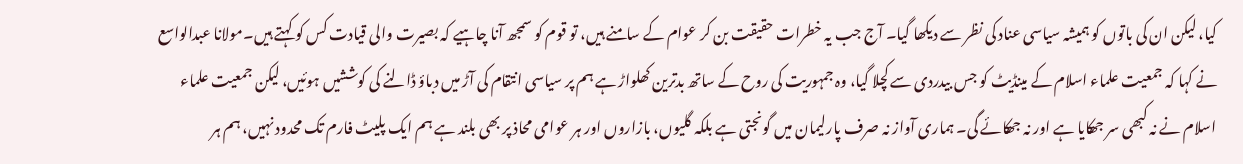کیا، لیکن ان کی باتوں کو ہمیشہ سیاسی عناد کی نظر سے دیکھا گیا۔ آج جب یہ خطرات حقیقت بن کر عوام کے سامنے ہیں، تو قوم کو سمجھ آنا چاہیے کہ بصیرت والی قیادت کس کو کہتے ہیں۔مولانا عبدالواسع نے کہا کہ جمعیت علماء اسلام کے مینڈیٹ کو جس بیدردی سے کچلا گیا، وہ جمہوریت کی روح کے ساتھ بدترین کھلواڑ ہے ہم پر سیاسی انتقام کی آڑ میں دباؤ ڈالنے کی کوششیں ہوئیں، لیکن جمعیت علماء اسلام نے نہ کبھی سر جھکایا ہے اور نہ جھکائے گی۔ ہماری آواز نہ صرف پارلیمان میں گونجتی ہے بلکہ گلیوں، بازاروں اور ہر عوامی محاذ پر بھی بلند ہے ہم ایک پلیٹ فارم تک محدود نہیں، ہم ہر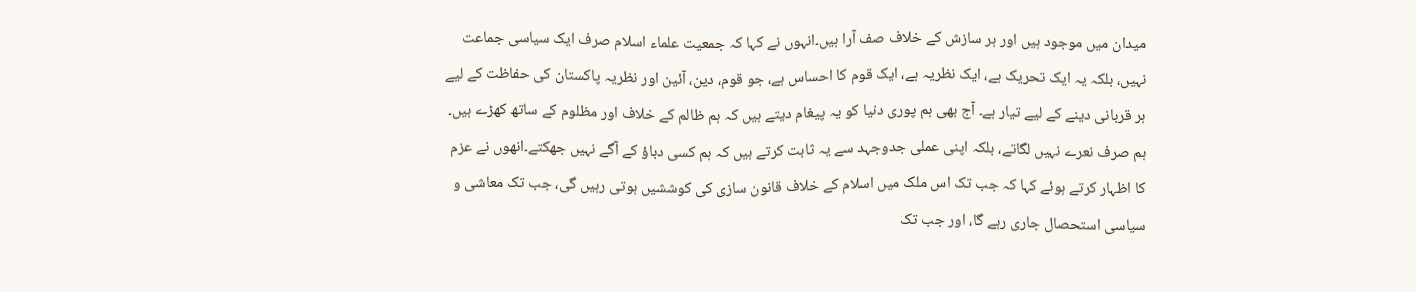میدان میں موجود ہیں اور ہر سازش کے خلاف صف آرا ہیں۔انہوں نے کہا کہ جمعیت علماء اسلام صرف ایک سیاسی جماعت نہیں، بلکہ یہ ایک تحریک ہے، ایک نظریہ ہے، ایک قوم کا احساس ہے، جو قوم، دین، آئین اور نظریہ پاکستان کی حفاظت کے لیے ہر قربانی دینے کے لیے تیار ہے۔ آج بھی ہم پوری دنیا کو یہ پیغام دیتے ہیں کہ ہم ظالم کے خلاف اور مظلوم کے ساتھ کھڑے ہیں۔ ہم صرف نعرے نہیں لگاتے، بلکہ اپنی عملی جدوجہد سے یہ ثابت کرتے ہیں کہ ہم کسی دباؤ کے آگے نہیں جھکتے۔انھوں نے عزم کا اظہار کرتے ہوئے کہا کہ جب تک اس ملک میں اسلام کے خلاف قانون سازی کی کوششیں ہوتی رہیں گی، جب تک معاشی و سیاسی استحصال جاری رہے گا، اور جب تک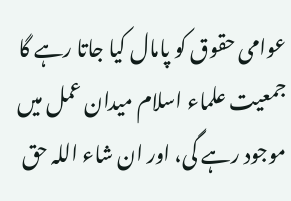عوامی حقوق کو پامال کیا جاتا رہے گا جمعیت علماء اسلام میدان عمل میں موجود رہے گی، اور ان شاء اللہ حق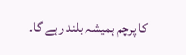کا پرچم ہمیشہ بلند رہے گا۔